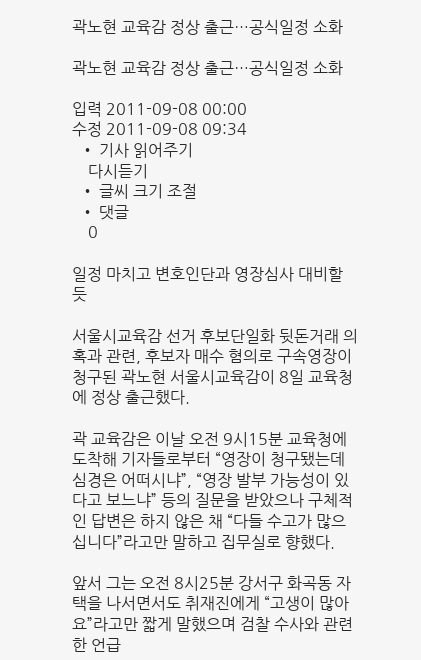곽노현 교육감 정상 출근…공식일정 소화

곽노현 교육감 정상 출근…공식일정 소화

입력 2011-09-08 00:00
수정 2011-09-08 09:34
  • 기사 읽어주기
    다시듣기
  • 글씨 크기 조절
  • 댓글
    0

일정 마치고 변호인단과 영장심사 대비할 듯

서울시교육감 선거 후보단일화 뒷돈거래 의혹과 관련, 후보자 매수 혐의로 구속영장이 청구된 곽노현 서울시교육감이 8일 교육청에 정상 출근했다.

곽 교육감은 이날 오전 9시15분 교육청에 도착해 기자들로부터 “영장이 청구됐는데 심경은 어떠시냐”, “영장 발부 가능성이 있다고 보느냐” 등의 질문을 받았으나 구체적인 답변은 하지 않은 채 “다들 수고가 많으십니다”라고만 말하고 집무실로 향했다.

앞서 그는 오전 8시25분 강서구 화곡동 자택을 나서면서도 취재진에게 “고생이 많아요”라고만 짧게 말했으며 검찰 수사와 관련한 언급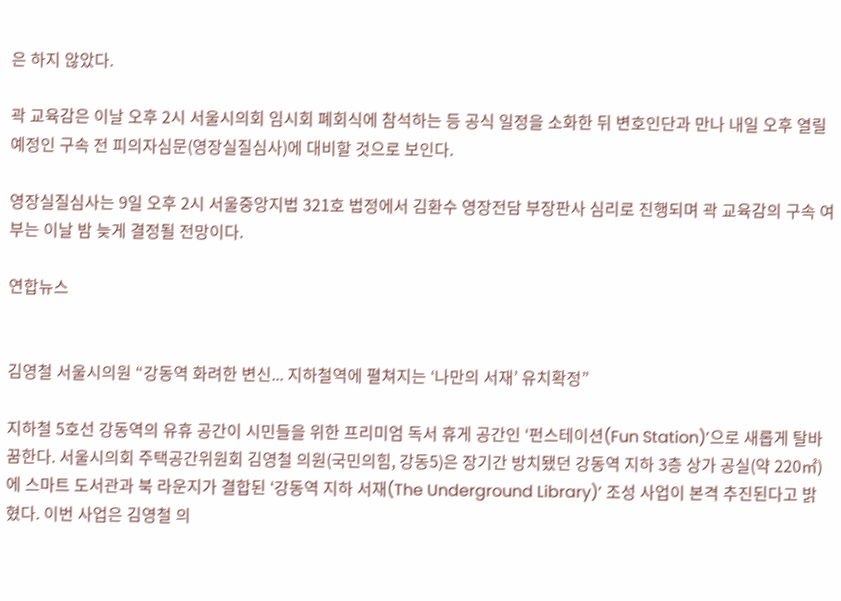은 하지 않았다.

곽 교육감은 이날 오후 2시 서울시의회 임시회 폐회식에 참석하는 등 공식 일정을 소화한 뒤 변호인단과 만나 내일 오후 열릴 예정인 구속 전 피의자심문(영장실질심사)에 대비할 것으로 보인다.

영장실질심사는 9일 오후 2시 서울중앙지법 321호 법정에서 김환수 영장전담 부장판사 심리로 진행되며 곽 교육감의 구속 여부는 이날 밤 늦게 결정될 전망이다.

연합뉴스


김영철 서울시의원 “강동역 화려한 변신... 지하철역에 펼쳐지는 ‘나만의 서재’ 유치확정”

지하철 5호선 강동역의 유휴 공간이 시민들을 위한 프리미엄 독서 휴게 공간인 ‘펀스테이션(Fun Station)’으로 새롭게 탈바꿈한다. 서울시의회 주택공간위원회 김영철 의원(국민의힘, 강동5)은 장기간 방치됐던 강동역 지하 3층 상가 공실(약 220㎡)에 스마트 도서관과 북 라운지가 결합된 ‘강동역 지하 서재(The Underground Library)’ 조성 사업이 본격 추진된다고 밝혔다. 이번 사업은 김영철 의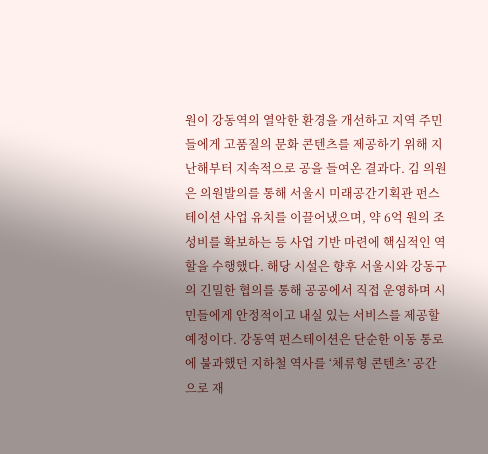원이 강동역의 열악한 환경을 개선하고 지역 주민들에게 고품질의 문화 콘텐츠를 제공하기 위해 지난해부터 지속적으로 공을 들여온 결과다. 김 의원은 의원발의를 통해 서울시 미래공간기획관 펀스테이션 사업 유치를 이끌어냈으며, 약 6억 원의 조성비를 확보하는 등 사업 기반 마련에 핵심적인 역할을 수행했다. 해당 시설은 향후 서울시와 강동구의 긴밀한 협의를 통해 공공에서 직접 운영하며 시민들에게 안정적이고 내실 있는 서비스를 제공할 예정이다. 강동역 펀스테이션은 단순한 이동 통로에 불과했던 지하철 역사를 ‘체류형 콘텐츠’ 공간으로 재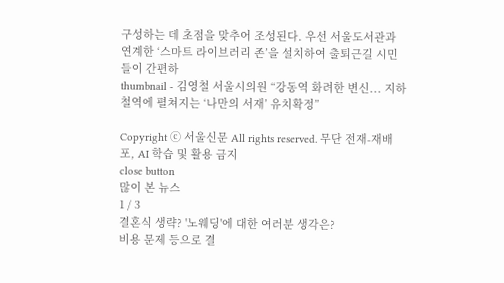구성하는 데 초점을 맞추어 조성된다. 우선 서울도서관과 연계한 ‘스마트 라이브러리 존’을 설치하여 출퇴근길 시민들이 간편하
thumbnail - 김영철 서울시의원 “강동역 화려한 변신... 지하철역에 펼쳐지는 ‘나만의 서재’ 유치확정”

Copyright ⓒ 서울신문 All rights reserved. 무단 전재-재배포, AI 학습 및 활용 금지
close button
많이 본 뉴스
1 / 3
결혼식 생략? '노웨딩'에 대한 여러분 생각은?
비용 문제 등으로 결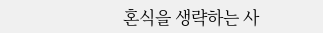혼식을 생략하는 사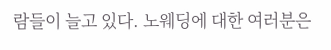람들이 늘고 있다. 노웨딩에 대한 여러분은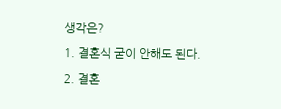생각은?
1. 결혼식 굳이 안해도 된다.
2. 결혼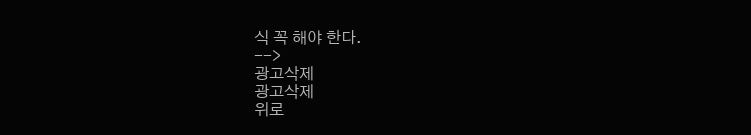식 꼭 해야 한다.
-->
광고삭제
광고삭제
위로